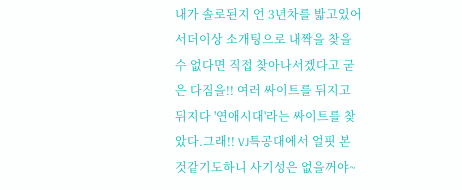내가 솔로된지 언 3년차를 밟고있어서더이상 소개팅으로 내짝을 찾을 수 없다면 직접 찾아나서겠다고 굳은 다짐을!! 여러 싸이트를 뒤지고 뒤지다 '연애시대'라는 싸이트를 찾았다.그래!! VJ특공대에서 얼핏 본것같기도하니 사기성은 없을꺼야~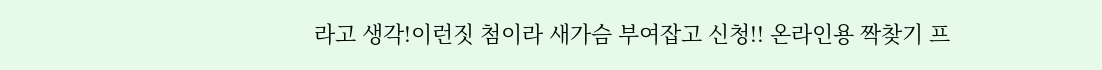라고 생각!이런짓 첨이라 새가슴 부여잡고 신청!! 온라인용 짝찾기 프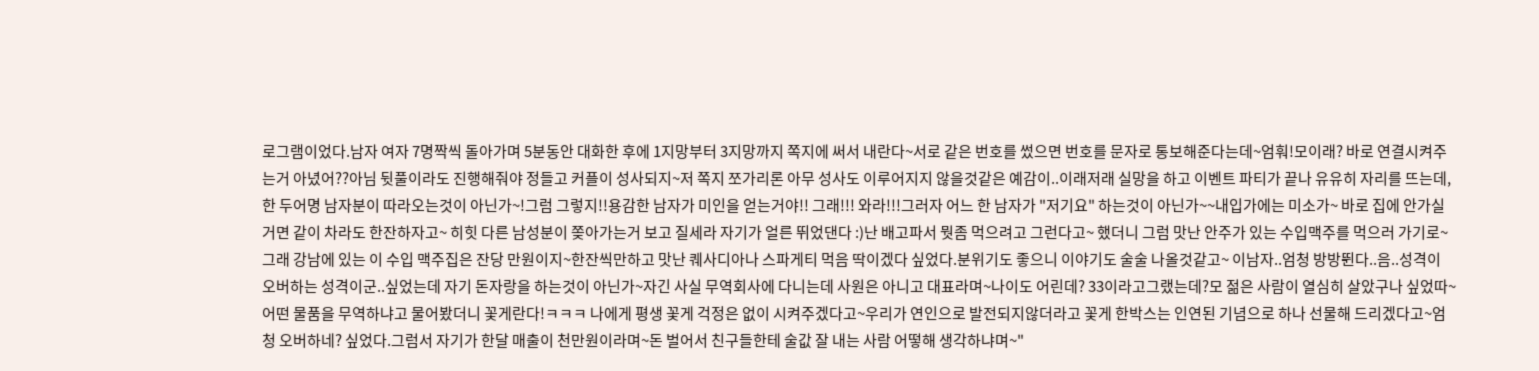로그램이었다.남자 여자 7명짝씩 돌아가며 5분동안 대화한 후에 1지망부터 3지망까지 쪽지에 써서 내란다~서로 같은 번호를 썼으면 번호를 문자로 통보해준다는데~엄훠!모이래? 바로 연결시켜주는거 아녔어??아님 뒷풀이라도 진행해줘야 정들고 커플이 성사되지~저 쪽지 쪼가리론 아무 성사도 이루어지지 않을것같은 예감이..이래저래 실망을 하고 이벤트 파티가 끝나 유유히 자리를 뜨는데,한 두어명 남자분이 따라오는것이 아닌가~!그럼 그렇지!!용감한 남자가 미인을 얻는거야!! 그래!!! 와라!!!그러자 어느 한 남자가 "저기요" 하는것이 아닌가~~내입가에는 미소가~ 바로 집에 안가실거면 같이 차라도 한잔하자고~ 히힛 다른 남성분이 쫒아가는거 보고 질세라 자기가 얼른 뛰었댄다 :)난 배고파서 뭣좀 먹으려고 그런다고~ 했더니 그럼 맛난 안주가 있는 수입맥주를 먹으러 가기로~그래 강남에 있는 이 수입 맥주집은 잔당 만원이지~한잔씩만하고 맛난 퀘사디아나 스파게티 먹음 딱이겠다 싶었다.분위기도 좋으니 이야기도 술술 나올것같고~ 이남자..엄청 방방뛴다..음..성격이 오버하는 성격이군..싶었는데 자기 돈자랑을 하는것이 아닌가~자긴 사실 무역회사에 다니는데 사원은 아니고 대표라며~나이도 어린데? 33이라고그랬는데?모 젊은 사람이 열심히 살았구나 싶었따~어떤 물품을 무역하냐고 물어봤더니 꽃게란다!ㅋㅋㅋ 나에게 평생 꽃게 걱정은 없이 시켜주겠다고~우리가 연인으로 발전되지않더라고 꽃게 한박스는 인연된 기념으로 하나 선물해 드리겠다고~엄청 오버하네? 싶었다.그럼서 자기가 한달 매출이 천만원이라며~돈 벌어서 친구들한테 술값 잘 내는 사람 어떻해 생각하냐며~"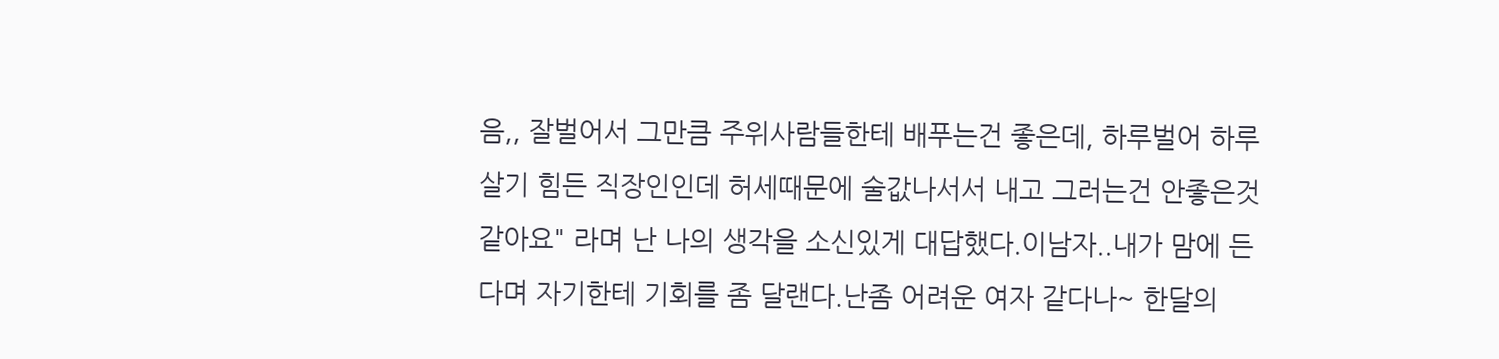음,, 잘벌어서 그만큼 주위사람들한테 배푸는건 좋은데, 하루벌어 하루살기 힘든 직장인인데 허세때문에 술값나서서 내고 그러는건 안좋은것같아요" 라며 난 나의 생각을 소신있게 대답했다.이남자..내가 맘에 든다며 자기한테 기회를 좀 달랜다.난좀 어려운 여자 같다나~ 한달의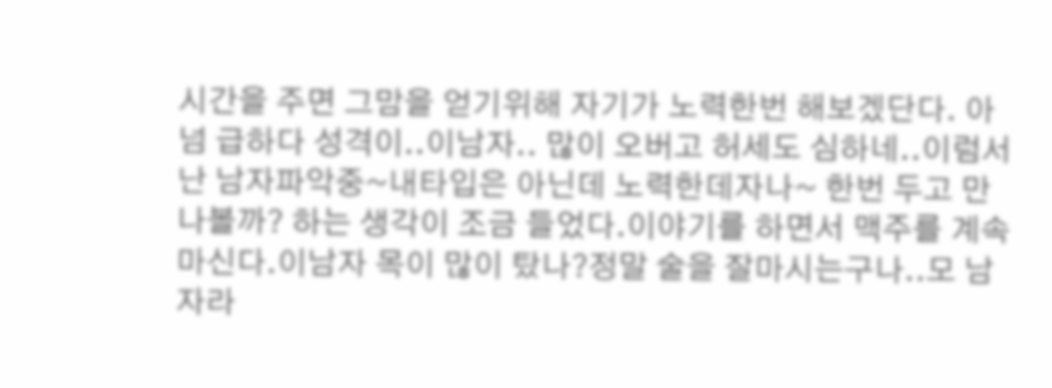시간을 주면 그맘을 얻기위해 자기가 노력한번 해보겠단다. 아 넘 급하다 성격이..이남자.. 많이 오버고 허세도 심하네..이럼서 난 남자파악중~내타입은 아닌데 노력한데자나~ 한번 두고 만나볼까? 하는 생각이 조금 들었다.이야기를 하면서 맥주를 계속 마신다.이남자 목이 많이 탔나?정말 술을 잘마시는구나..모 남자라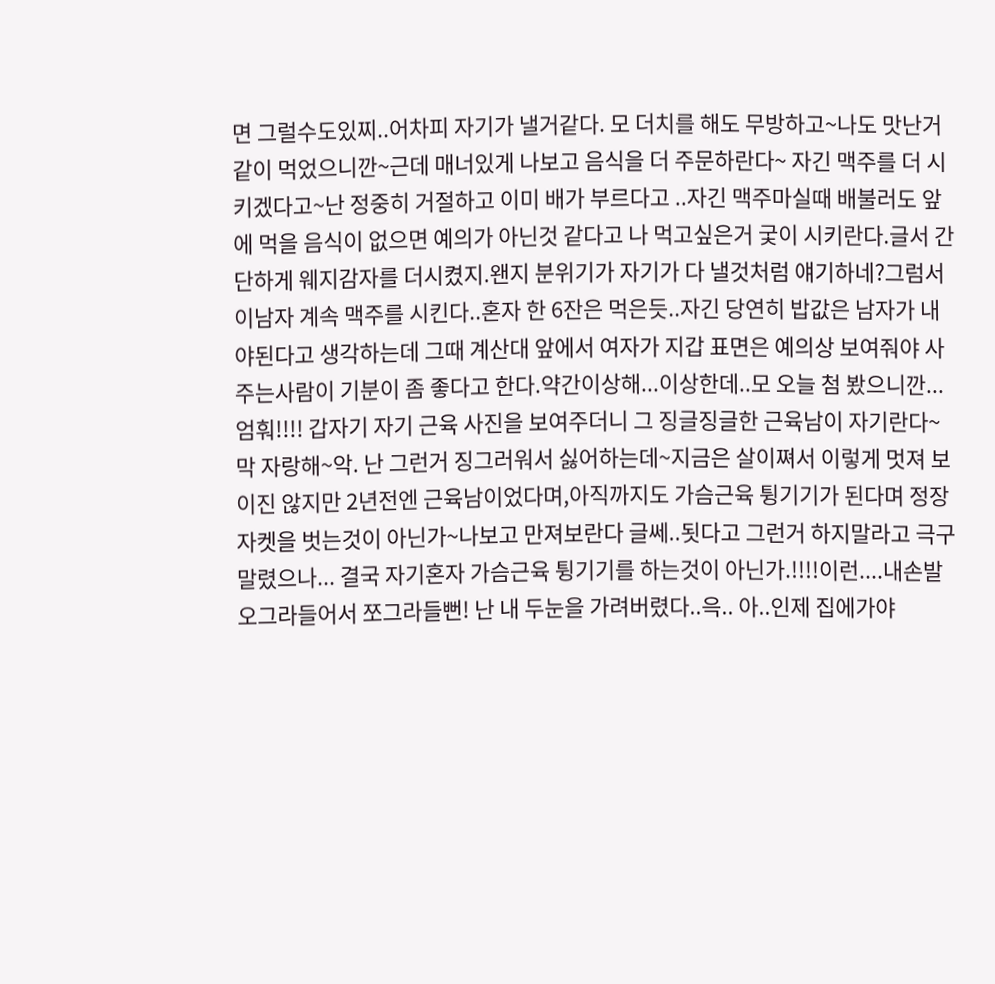면 그럴수도있찌..어차피 자기가 낼거같다. 모 더치를 해도 무방하고~나도 맛난거 같이 먹었으니깐~근데 매너있게 나보고 음식을 더 주문하란다~ 자긴 맥주를 더 시키겠다고~난 정중히 거절하고 이미 배가 부르다고 ..자긴 맥주마실때 배불러도 앞에 먹을 음식이 없으면 예의가 아닌것 같다고 나 먹고싶은거 궃이 시키란다.글서 간단하게 웨지감자를 더시켰지.왠지 분위기가 자기가 다 낼것처럼 얘기하네?그럼서 이남자 계속 맥주를 시킨다..혼자 한 6잔은 먹은듯..자긴 당연히 밥값은 남자가 내야된다고 생각하는데 그때 계산대 앞에서 여자가 지갑 표면은 예의상 보여줘야 사주는사람이 기분이 좀 좋다고 한다.약간이상해...이상한데..모 오늘 첨 봤으니깐... 엄훠!!!! 갑자기 자기 근육 사진을 보여주더니 그 징글징글한 근육남이 자기란다~막 자랑해~악. 난 그런거 징그러워서 싫어하는데~지금은 살이쪄서 이렇게 멋져 보이진 않지만 2년전엔 근육남이었다며,아직까지도 가슴근육 튕기기가 된다며 정장자켓을 벗는것이 아닌가~나보고 만져보란다 글쎄..됫다고 그런거 하지말라고 극구 말렸으나... 결국 자기혼자 가슴근육 튕기기를 하는것이 아닌가.!!!!이런....내손발 오그라들어서 쪼그라들뻔! 난 내 두눈을 가려버렸다..윽.. 아..인제 집에가야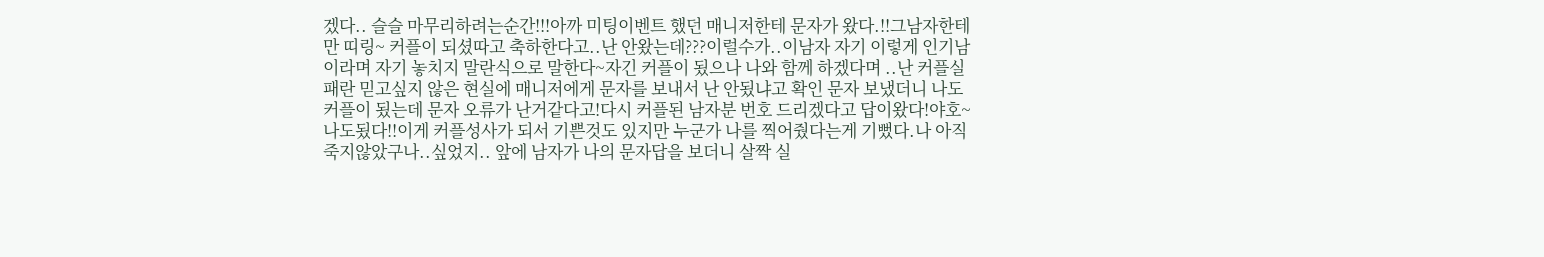겠다.. 슬슬 마무리하려는순간!!!아까 미팅이벤트 했던 매니저한테 문자가 왔다.!!그남자한테만 띠링~ 커플이 되셨따고 축하한다고..난 안왔는데???이럴수가..이남자 자기 이렇게 인기남이라며 자기 놓치지 말란식으로 말한다~자긴 커플이 됬으나 나와 함께 하겠다며 ..난 커플실패란 믿고싶지 않은 현실에 매니저에게 문자를 보내서 난 안됬냐고 확인 문자 보냈더니 나도 커플이 됬는데 문자 오류가 난거같다고!다시 커플된 남자분 번호 드리겠다고 답이왔다!야호~나도됬다!!이게 커플성사가 되서 기쁜것도 있지만 누군가 나를 찍어줬다는게 기뻤다.나 아직 죽지않았구나..싶었지.. 앞에 남자가 나의 문자답을 보더니 살짝 실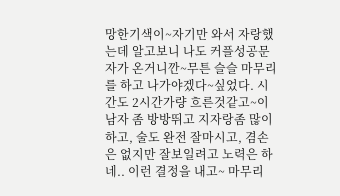망한기색이~자기만 와서 자랑했는데 알고보니 나도 커플성공문자가 온거니깐~무튼 슬슬 마무리를 하고 나가야겠다~싶었다. 시간도 2시간가량 흐른것같고~이남자 좀 방방뛰고 지자랑좀 많이하고, 술도 완전 잘마시고, 겸손은 없지만 잘보일려고 노력은 하네.. 이런 결정을 내고~ 마무리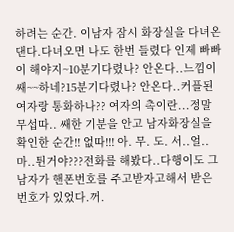하려는 순간. 이남자 잠시 화장실을 다녀온댄다.다녀오면 나도 한번 들렸다 인제 빠빠이 해야지~10분기다렸나? 안온다..느낌이 쌔~~하네?15분기다렸나? 안온다..커플된 여자랑 통화하나?? 여자의 촉이란...정말 무섭따.. 쌔한 기분을 안고 남자화장실을 확인한 순간!! 없따!!! 아. 무. 도. 서..얼..마..튄거야???전화를 해봤다..다행이도 그남자가 핸폰번호를 주고받자고해서 받은 번호가 있었다.꺼.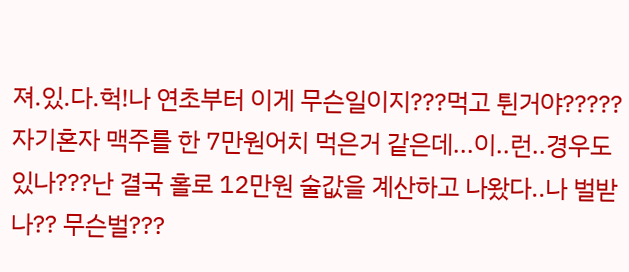져.있.다.헉!나 연초부터 이게 무슨일이지???먹고 튄거야?????자기혼자 맥주를 한 7만원어치 먹은거 같은데...이..런..경우도있나???난 결국 홀로 12만원 술값을 계산하고 나왔다..나 벌받나?? 무슨벌???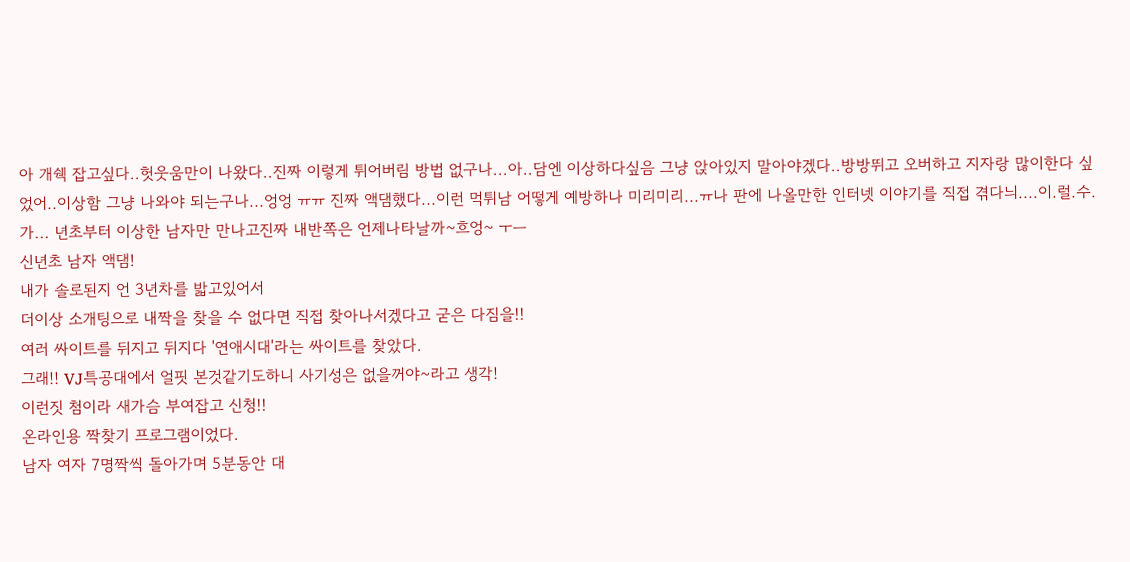아 개쉑 잡고싶다..헛웃움만이 나왔다..진짜 이렇게 튀어버림 방법 없구나...아..담엔 이상하다싶음 그냥 앉아있지 말아야겠다..방방뛰고 오버하고 지자랑 많이한다 싶었어..이상함 그냥 나와야 되는구나...엉엉 ㅠㅠ 진짜 액댐했다...이런 먹튀남 어떻게 예방하나 미리미리...ㅠ나 판에 나올만한 인터넷 이야기를 직접 겪다늬....이.럴.수.가... 년초부터 이상한 남자만 만나고진짜 내반쪽은 언제나타날까~흐엉~ ㅜㅡ
신년초 남자 액댐!
내가 솔로된지 언 3년차를 밟고있어서
더이상 소개팅으로 내짝을 찾을 수 없다면 직접 찾아나서겠다고 굳은 다짐을!!
여러 싸이트를 뒤지고 뒤지다 '연애시대'라는 싸이트를 찾았다.
그래!! VJ특공대에서 얼핏 본것같기도하니 사기성은 없을꺼야~라고 생각!
이런짓 첨이라 새가슴 부여잡고 신청!!
온라인용 짝찾기 프로그램이었다.
남자 여자 7명짝씩 돌아가며 5분동안 대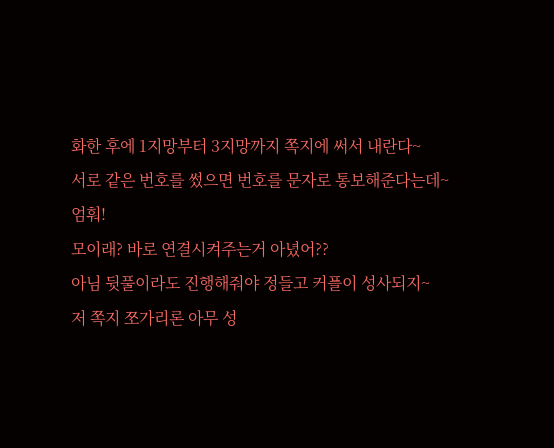화한 후에 1지망부터 3지망까지 쪽지에 써서 내란다~
서로 같은 번호를 썼으면 번호를 문자로 통보해준다는데~
엄훠!
모이래? 바로 연결시켜주는거 아녔어??
아님 뒷풀이라도 진행해줘야 정들고 커플이 성사되지~
저 쪽지 쪼가리론 아무 성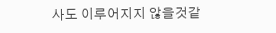사도 이루어지지 않을것같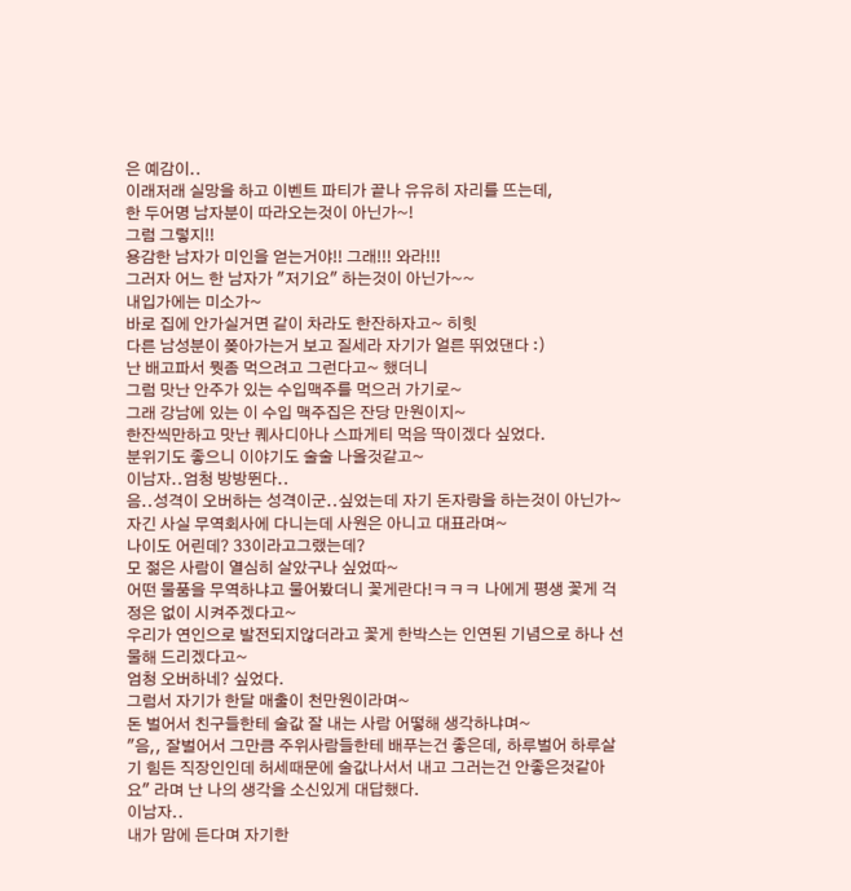은 예감이..
이래저래 실망을 하고 이벤트 파티가 끝나 유유히 자리를 뜨는데,
한 두어명 남자분이 따라오는것이 아닌가~!
그럼 그렇지!!
용감한 남자가 미인을 얻는거야!! 그래!!! 와라!!!
그러자 어느 한 남자가 "저기요" 하는것이 아닌가~~
내입가에는 미소가~
바로 집에 안가실거면 같이 차라도 한잔하자고~ 히힛
다른 남성분이 쫒아가는거 보고 질세라 자기가 얼른 뛰었댄다 :)
난 배고파서 뭣좀 먹으려고 그런다고~ 했더니
그럼 맛난 안주가 있는 수입맥주를 먹으러 가기로~
그래 강남에 있는 이 수입 맥주집은 잔당 만원이지~
한잔씩만하고 맛난 퀘사디아나 스파게티 먹음 딱이겠다 싶었다.
분위기도 좋으니 이야기도 술술 나올것같고~
이남자..엄청 방방뛴다..
음..성격이 오버하는 성격이군..싶었는데 자기 돈자랑을 하는것이 아닌가~
자긴 사실 무역회사에 다니는데 사원은 아니고 대표라며~
나이도 어린데? 33이라고그랬는데?
모 젊은 사람이 열심히 살았구나 싶었따~
어떤 물품을 무역하냐고 물어봤더니 꽃게란다!ㅋㅋㅋ 나에게 평생 꽃게 걱정은 없이 시켜주겠다고~
우리가 연인으로 발전되지않더라고 꽃게 한박스는 인연된 기념으로 하나 선물해 드리겠다고~
엄청 오버하네? 싶었다.
그럼서 자기가 한달 매출이 천만원이라며~
돈 벌어서 친구들한테 술값 잘 내는 사람 어떻해 생각하냐며~
"음,, 잘벌어서 그만큼 주위사람들한테 배푸는건 좋은데, 하루벌어 하루살기 힘든 직장인인데 허세때문에 술값나서서 내고 그러는건 안좋은것같아요" 라며 난 나의 생각을 소신있게 대답했다.
이남자..
내가 맘에 든다며 자기한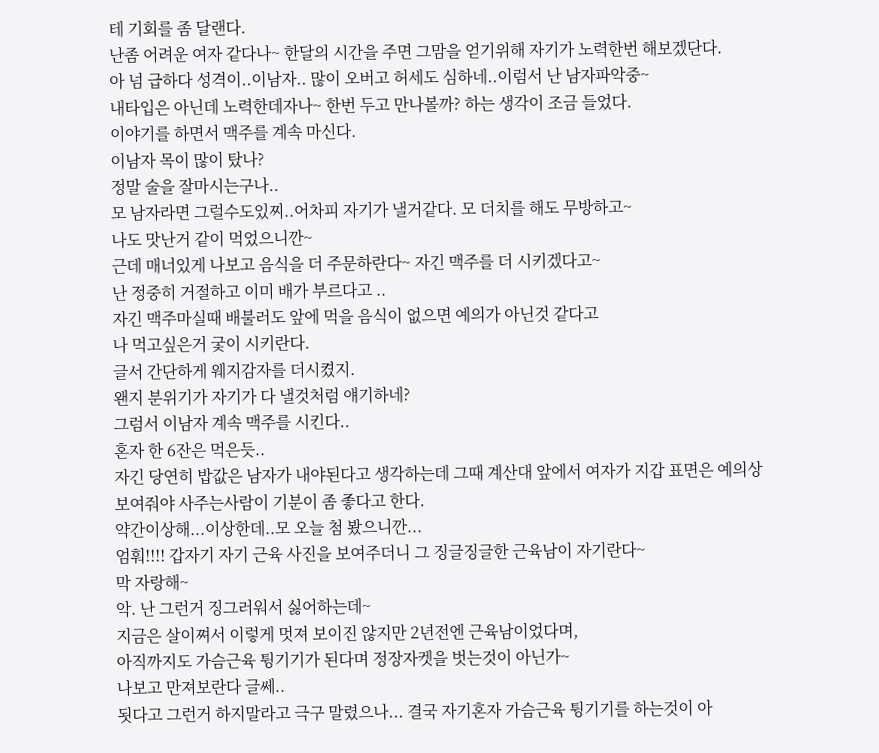테 기회를 좀 달랜다.
난좀 어려운 여자 같다나~ 한달의 시간을 주면 그맘을 얻기위해 자기가 노력한번 해보겠단다.
아 넘 급하다 성격이..이남자.. 많이 오버고 허세도 심하네..이럼서 난 남자파악중~
내타입은 아닌데 노력한데자나~ 한번 두고 만나볼까? 하는 생각이 조금 들었다.
이야기를 하면서 맥주를 계속 마신다.
이남자 목이 많이 탔나?
정말 술을 잘마시는구나..
모 남자라면 그럴수도있찌..어차피 자기가 낼거같다. 모 더치를 해도 무방하고~
나도 맛난거 같이 먹었으니깐~
근데 매너있게 나보고 음식을 더 주문하란다~ 자긴 맥주를 더 시키겠다고~
난 정중히 거절하고 이미 배가 부르다고 ..
자긴 맥주마실때 배불러도 앞에 먹을 음식이 없으면 예의가 아닌것 같다고
나 먹고싶은거 궃이 시키란다.
글서 간단하게 웨지감자를 더시켰지.
왠지 분위기가 자기가 다 낼것처럼 얘기하네?
그럼서 이남자 계속 맥주를 시킨다..
혼자 한 6잔은 먹은듯..
자긴 당연히 밥값은 남자가 내야된다고 생각하는데 그때 계산대 앞에서 여자가 지갑 표면은 예의상
보여줘야 사주는사람이 기분이 좀 좋다고 한다.
약간이상해...이상한데..모 오늘 첨 봤으니깐...
엄훠!!!! 갑자기 자기 근육 사진을 보여주더니 그 징글징글한 근육남이 자기란다~
막 자랑해~
악. 난 그런거 징그러워서 싫어하는데~
지금은 살이쪄서 이렇게 멋져 보이진 않지만 2년전엔 근육남이었다며,
아직까지도 가슴근육 튕기기가 된다며 정장자켓을 벗는것이 아닌가~
나보고 만져보란다 글쎄..
됫다고 그런거 하지말라고 극구 말렸으나... 결국 자기혼자 가슴근육 튕기기를 하는것이 아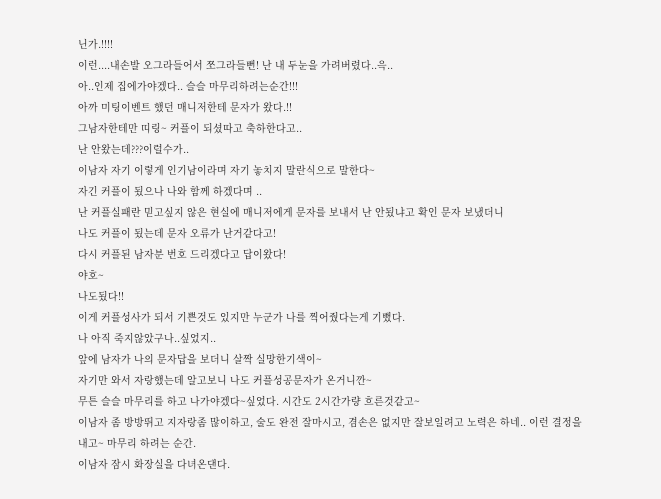닌가.!!!!
이런....내손발 오그라들어서 쪼그라들뻔! 난 내 두눈을 가려버렸다..윽..
아..인제 집에가야겠다.. 슬슬 마무리하려는순간!!!
아까 미팅이벤트 했던 매니저한테 문자가 왔다.!!
그남자한테만 띠링~ 커플이 되셨따고 축하한다고..
난 안왔는데???이럴수가..
이남자 자기 이렇게 인기남이라며 자기 놓치지 말란식으로 말한다~
자긴 커플이 됬으나 나와 함께 하겠다며 ..
난 커플실패란 믿고싶지 않은 현실에 매니저에게 문자를 보내서 난 안됬냐고 확인 문자 보냈더니
나도 커플이 됬는데 문자 오류가 난거같다고!
다시 커플된 남자분 번호 드리겠다고 답이왔다!
야호~
나도됬다!!
이게 커플성사가 되서 기쁜것도 있지만 누군가 나를 찍어줬다는게 기뻤다.
나 아직 죽지않았구나..싶었지..
앞에 남자가 나의 문자답을 보더니 살짝 실망한기색이~
자기만 와서 자랑했는데 알고보니 나도 커플성공문자가 온거니깐~
무튼 슬슬 마무리를 하고 나가야겠다~싶었다. 시간도 2시간가량 흐른것같고~
이남자 좀 방방뛰고 지자랑좀 많이하고, 술도 완전 잘마시고, 겸손은 없지만 잘보일려고 노력은 하네.. 이런 결정을 내고~ 마무리 하려는 순간.
이남자 잠시 화장실을 다녀온댄다.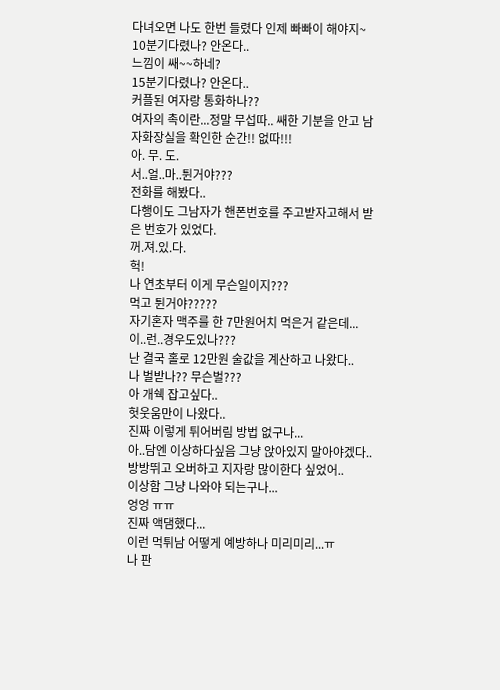다녀오면 나도 한번 들렸다 인제 빠빠이 해야지~
10분기다렸나? 안온다..
느낌이 쌔~~하네?
15분기다렸나? 안온다..
커플된 여자랑 통화하나??
여자의 촉이란...정말 무섭따.. 쌔한 기분을 안고 남자화장실을 확인한 순간!! 없따!!!
아. 무. 도.
서..얼..마..튄거야???
전화를 해봤다..
다행이도 그남자가 핸폰번호를 주고받자고해서 받은 번호가 있었다.
꺼.져.있.다.
헉!
나 연초부터 이게 무슨일이지???
먹고 튄거야?????
자기혼자 맥주를 한 7만원어치 먹은거 같은데...
이..런..경우도있나???
난 결국 홀로 12만원 술값을 계산하고 나왔다..
나 벌받나?? 무슨벌???
아 개쉑 잡고싶다..
헛웃움만이 나왔다..
진짜 이렇게 튀어버림 방법 없구나...
아..담엔 이상하다싶음 그냥 앉아있지 말아야겠다..
방방뛰고 오버하고 지자랑 많이한다 싶었어..
이상함 그냥 나와야 되는구나...
엉엉 ㅠㅠ
진짜 액댐했다...
이런 먹튀남 어떻게 예방하나 미리미리...ㅠ
나 판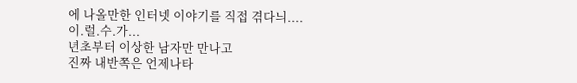에 나올만한 인터넷 이야기를 직접 겪다늬....이.럴.수.가...
년초부터 이상한 남자만 만나고
진짜 내반쪽은 언제나타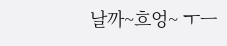날까~흐엉~ ㅜㅡ